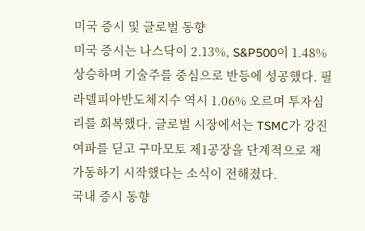미국 증시 및 글로벌 동향
미국 증시는 나스닥이 2.13%, S&P500이 1.48% 상승하며 기술주를 중심으로 반등에 성공했다. 필라델피아반도체지수 역시 1.06% 오르며 투자심리를 회복했다. 글로벌 시장에서는 TSMC가 강진 여파를 딛고 구마모토 제1공장을 단계적으로 재가동하기 시작했다는 소식이 전해졌다.
국내 증시 동향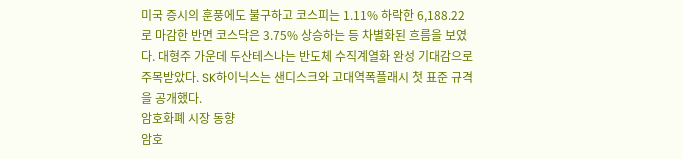미국 증시의 훈풍에도 불구하고 코스피는 1.11% 하락한 6,188.22로 마감한 반면 코스닥은 3.75% 상승하는 등 차별화된 흐름을 보였다. 대형주 가운데 두산테스나는 반도체 수직계열화 완성 기대감으로 주목받았다. SK하이닉스는 샌디스크와 고대역폭플래시 첫 표준 규격을 공개했다.
암호화폐 시장 동향
암호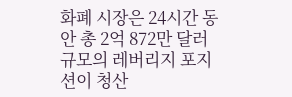화폐 시장은 24시간 동안 총 2억 872만 달러 규모의 레버리지 포지션이 청산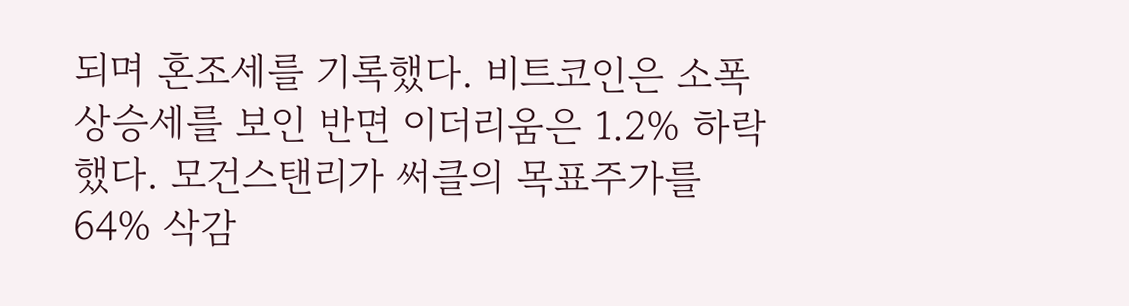되며 혼조세를 기록했다. 비트코인은 소폭 상승세를 보인 반면 이더리움은 1.2% 하락했다. 모건스탠리가 써클의 목표주가를 64% 삭감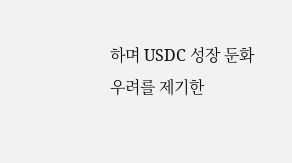하며 USDC 성장 둔화 우려를 제기한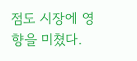점도 시장에 영향을 미쳤다.